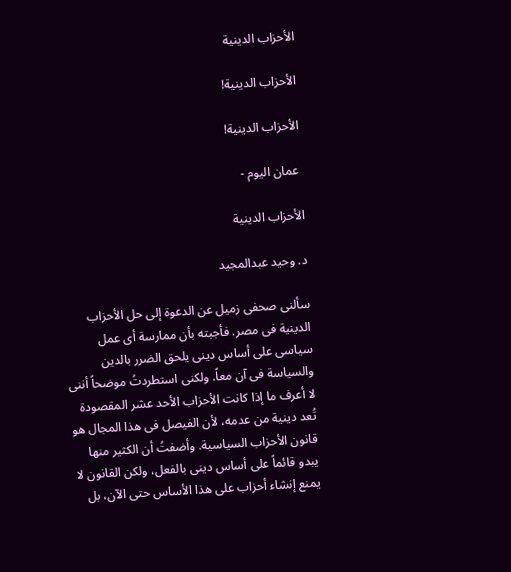الأحزاب الدينية

الأحزاب الدينية!

الأحزاب الدينية!

 عمان اليوم -

الأحزاب الدينية

د. وحيد عبدالمجيد

سألنى صحفى زميل عن الدعوة إلى حل الأحزاب الدينية فى مصر. فأجبته بأن ممارسة أى عمل سياسى على أساس دينى يلحق الضرر بالدين والسياسة فى آن معاً. ولكنى استطردتُ موضحاً أننى لا أعرف ما إذا كانت الأحزاب الأحد عشر المقصودة تُعد دينية من عدمه، لأن الفيصل فى هذا المجال هو قانون الأحزاب السياسية. وأضفتُ أن الكثير منها يبدو قائماً على أساس دينى بالفعل، ولكن القانون لا يمنع إنشاء أحزاب على هذا الأساس حتى الآن، بل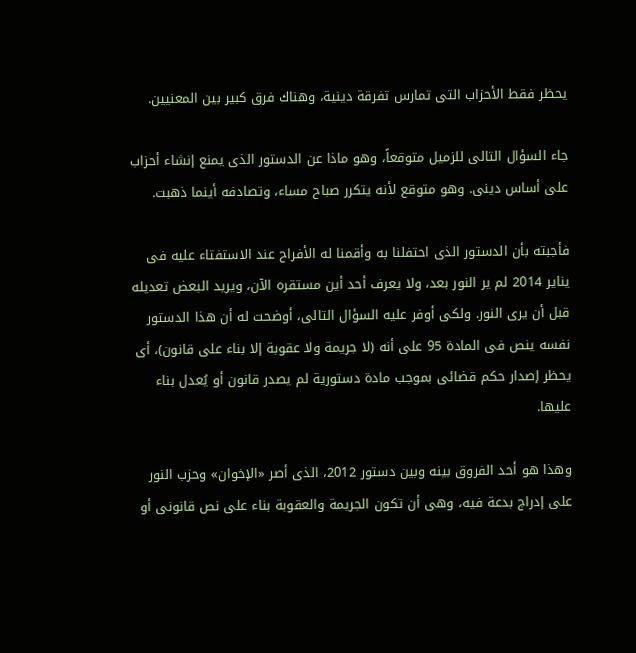يحظر فقط الأحزاب التى تمارس تفرقة دينية، وهناك فرق كبير بين المعنيين.

جاء السؤال التالى للزميل متوقعاً، وهو ماذا عن الدستور الذى يمنع إنشاء أحزاب على أساس دينى. وهو متوقع لأنه يتكرر صباح مساء، وتصادفه أينما ذهبت.

فأجبته بأن الدستور الذى احتفلنا به وأقمنا له الأفراح عند الاستفتاء عليه فى يناير 2014 لم ير النور بعد، ولا يعرف أحد أين مستقره الآن، ويريد البعض تعديله قبل أن يرى النور. ولكى أوفر عليه السؤال التالى، أوضحت له أن هذا الدستور نفسه ينص فى المادة 95 على أنه (لا جريمة ولا عقوبة إلا بناء على قانون)، أى يحظر إصدار حكم قضائى بموجب مادة دستورية لم يصدر قانون أو يُعدل بناء عليها.

وهذا هو أحد الفروق بينه وبين دستور 2012، الذى أصر «الإخوان» وحزب النور على إدراج بدعة فيه، وهى أن تكون الجريمة والعقوبة بناء على نص قانونى أو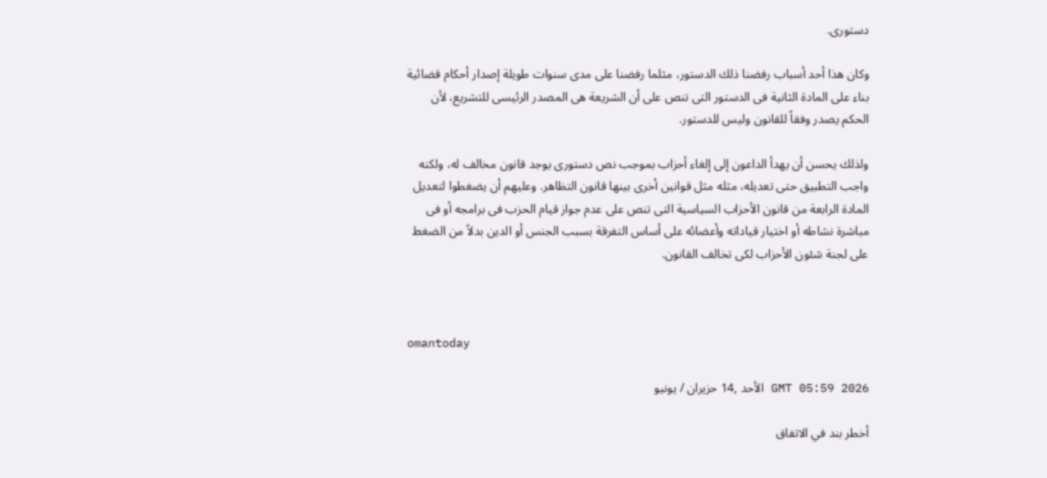دستورى.

وكان هذا أحد أسباب رفضنا ذلك الدستور، مثلما رفضنا على مدى سنوات طويلة إصدار أحكام قضائية بناء على المادة الثانية فى الدستور التى تنص على أن الشريعة هى المصدر الرئيسى للتشريع، لأن الحكم يصدر وفقاً للقانون وليس للدستور.

ولذلك يحسن أن يهدأ الداعون إلى إلغاء أحزاب بموجب نص دستورى يوجد قانون مخالف له، ولكنه واجب التطبيق حتى تعديله، مثله مثل قوانين أخرى بينها قانون التظاهر. وعليهم أن يضغطوا لتعديل المادة الرابعة من قانون الأحزاب السياسية التى تنص على عدم جواز قيام الحزب فى برامجه أو فى مباشرة نشاطه أو اختيار قياداته وأعضائه على أساس التفرقة بسبب الجنس أو الدين بدلاً من الضغط على لجنة شئون الأحزاب لكى تخالف القانون.



omantoday

GMT 05:59 2026 الأحد ,14 حزيران / يونيو

أخطر بند في الاتفاق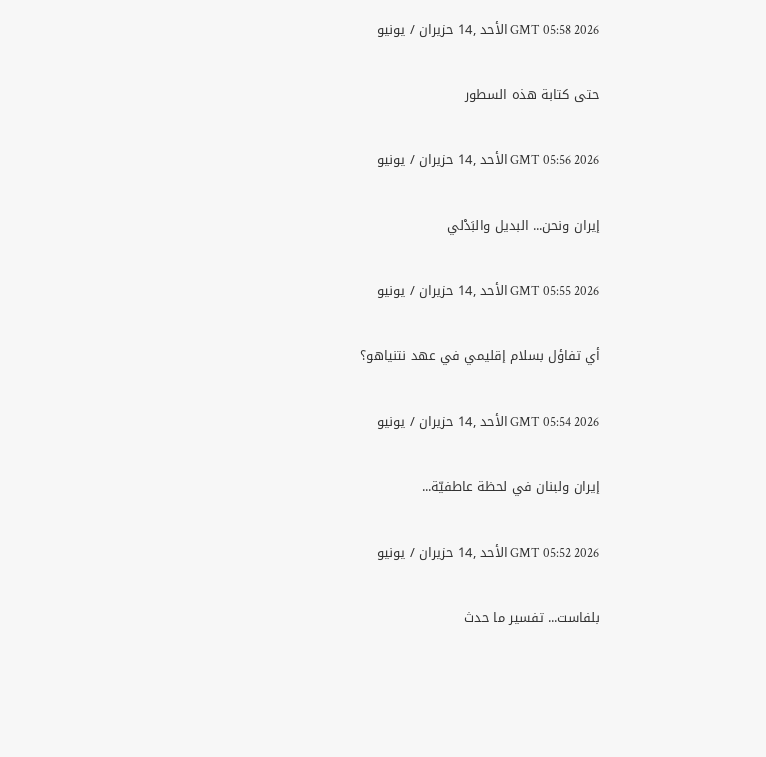GMT 05:58 2026 الأحد ,14 حزيران / يونيو

حتى كتابة هذه السطور

GMT 05:56 2026 الأحد ,14 حزيران / يونيو

إيران ونحن... البديل والبَدْلي

GMT 05:55 2026 الأحد ,14 حزيران / يونيو

أي تفاؤل بسلام إقليمي في عهد نتنياهو؟

GMT 05:54 2026 الأحد ,14 حزيران / يونيو

إيران ولبنان في لحظة عاطفيّة...

GMT 05:52 2026 الأحد ,14 حزيران / يونيو

بلفاست... تفسير ما حدث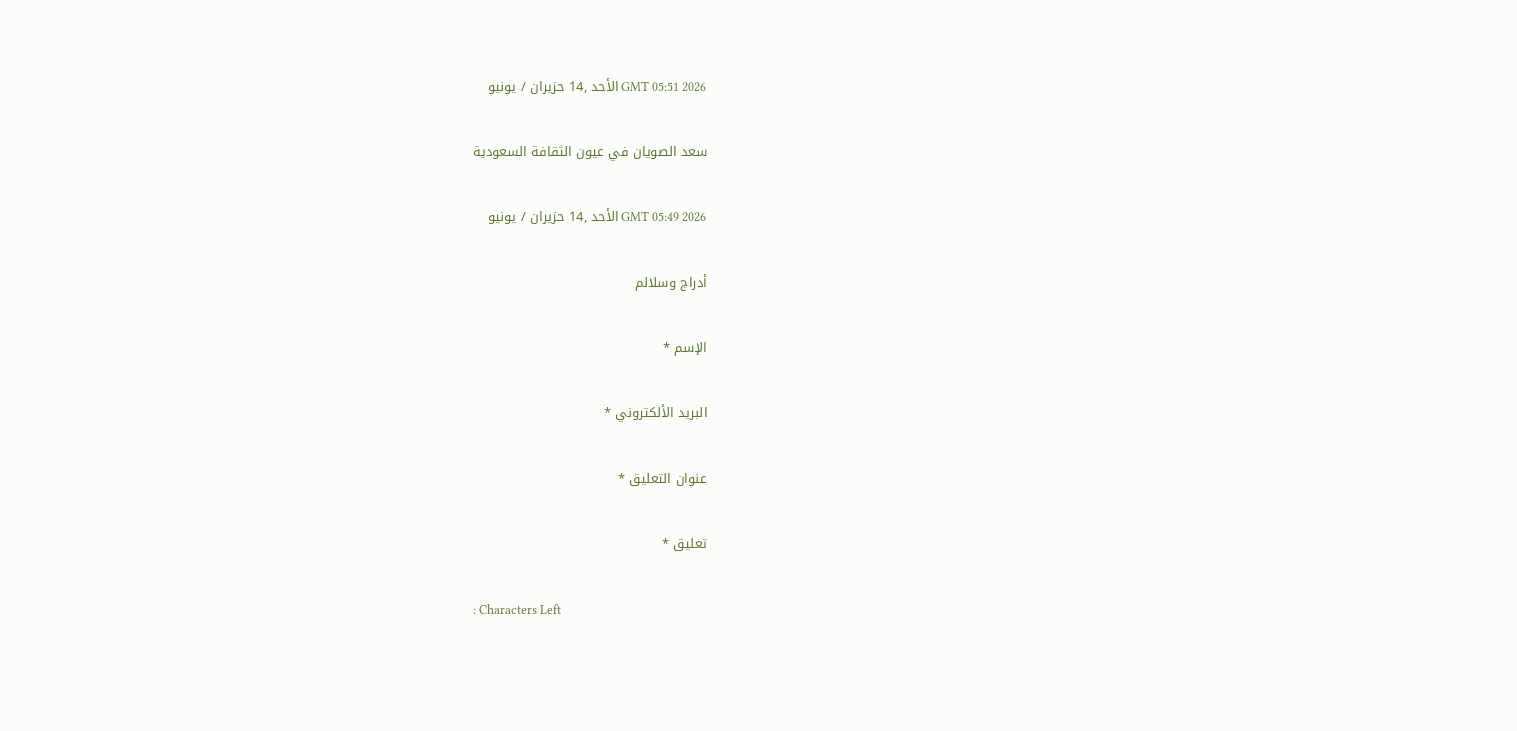GMT 05:51 2026 الأحد ,14 حزيران / يونيو

سعد الصويان في عيون الثقافة السعودية

GMT 05:49 2026 الأحد ,14 حزيران / يونيو

أدراج وسلالم

الإسم *

البريد الألكتروني *

عنوان التعليق *

تعليق *

: Characters Left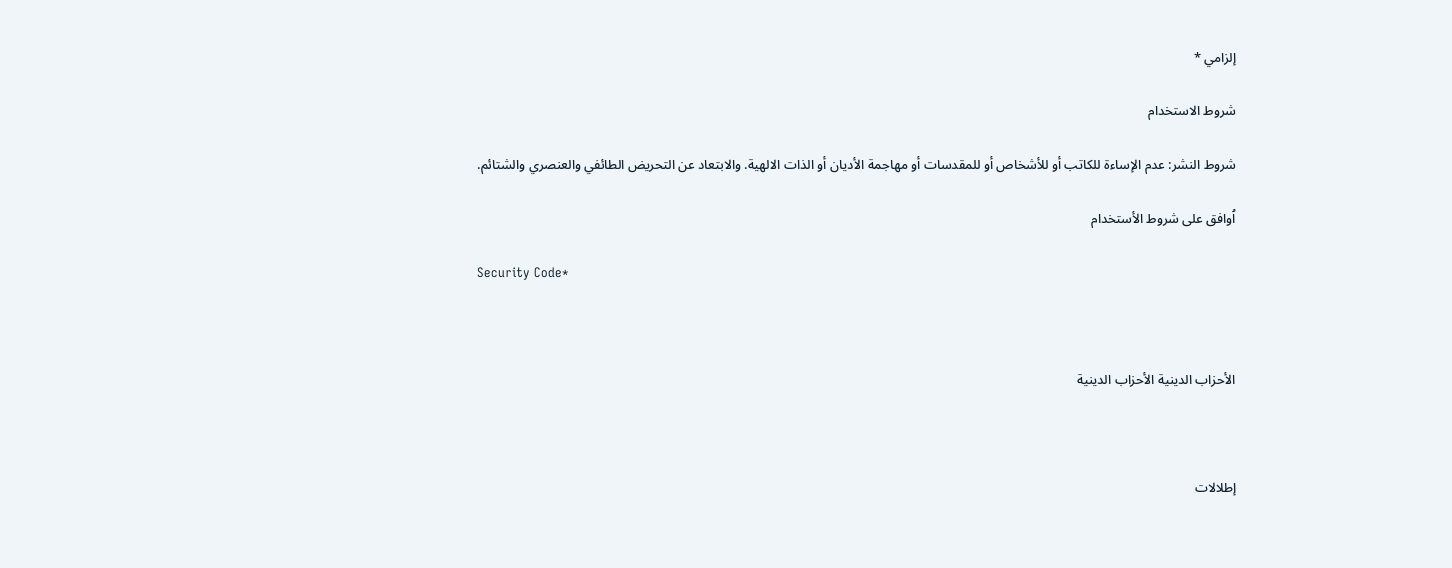إلزامي *

شروط الاستخدام

شروط النشر: عدم الإساءة للكاتب أو للأشخاص أو للمقدسات أو مهاجمة الأديان أو الذات الالهية. والابتعاد عن التحريض الطائفي والعنصري والشتائم.

اُوافق على شروط الأستخدام

Security Code*



الأحزاب الدينية الأحزاب الدينية



إطلالات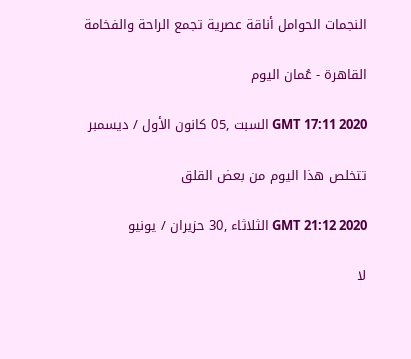النجمات الحوامل أناقة عصرية تجمع الراحة والفخامة

القاهرة - عُمان اليوم

GMT 17:11 2020 السبت ,05 كانون الأول / ديسمبر

تتخلص هذا اليوم من بعض القلق

GMT 21:12 2020 الثلاثاء ,30 حزيران / يونيو

لا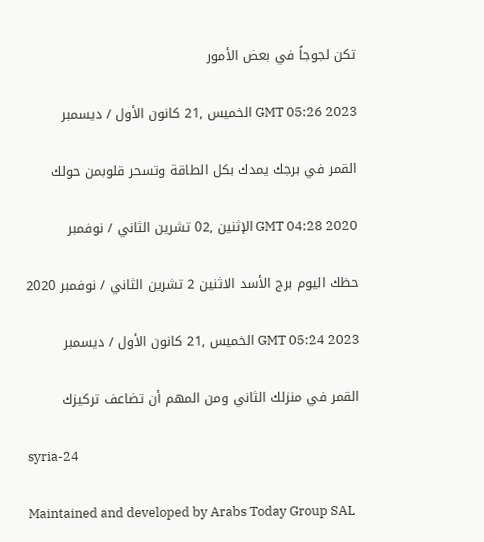تكن لجوجاً في بعض الأمور

GMT 05:26 2023 الخميس ,21 كانون الأول / ديسمبر

القمر في برجك يمدك بكل الطاقة وتسحر قلوبمن حولك

GMT 04:28 2020 الإثنين ,02 تشرين الثاني / نوفمبر

حظك اليوم برج الأسد الاثنين 2 تشرين الثاني / نوفمبر 2020

GMT 05:24 2023 الخميس ,21 كانون الأول / ديسمبر

القمر في منزلك الثاني ومن المهم أن تضاعف تركيزك

syria-24

Maintained and developed by Arabs Today Group SAL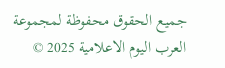جميع الحقوق محفوظة لمجموعة العرب اليوم الاعلامية 2025 ©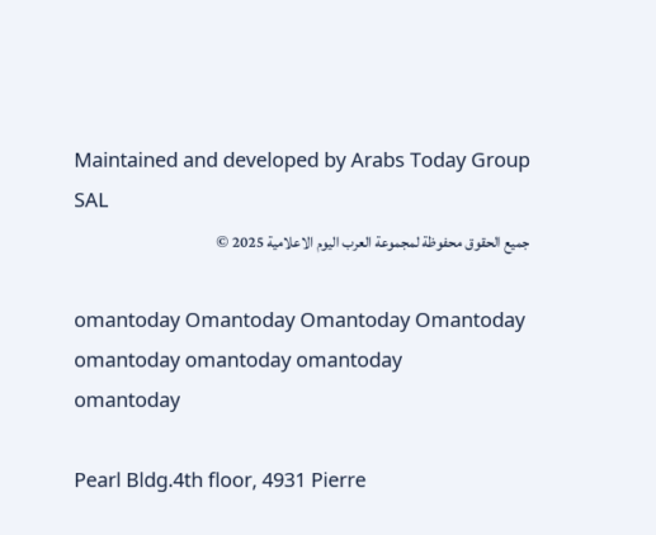Maintained and developed by Arabs Today Group SAL
جميع الحقوق محفوظة لمجموعة العرب اليوم الاعلامية 2025 ©

omantoday Omantoday Omantoday Omantoday
omantoday omantoday omantoday
omantoday

Pearl Bldg.4th floor, 4931 Pierre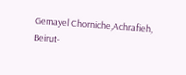Gemayel Chorniche,Achrafieh, Beirut-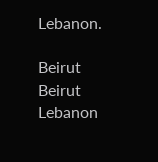Lebanon.

Beirut Beirut Lebanon